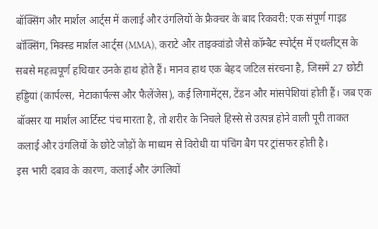बॉक्सिंग और मार्शल आर्ट्स में कलाई और उंगलियों के फ्रैक्चर के बाद रिकवरी: एक संपूर्ण गाइड
बॉक्सिंग, मिक्स्ड मार्शल आर्ट्स (MMA), कराटे और ताइक्वांडो जैसे कॉम्बैट स्पोर्ट्स में एथलीट्स के सबसे महत्वपूर्ण हथियार उनके हाथ होते हैं। मानव हाथ एक बेहद जटिल संरचना है, जिसमें 27 छोटी हड्डियां (कार्पल्स, मेटाकार्पल्स और फैलेंजेस), कई लिगामेंट्स, टेंडन और मांसपेशियां होती हैं। जब एक बॉक्सर या मार्शल आर्टिस्ट पंच मारता है, तो शरीर के निचले हिस्से से उत्पन्न होने वाली पूरी ताकत कलाई और उंगलियों के छोटे जोड़ों के माध्यम से विरोधी या पंचिंग बैग पर ट्रांसफर होती है।
इस भारी दबाव के कारण, कलाई और उंगलियों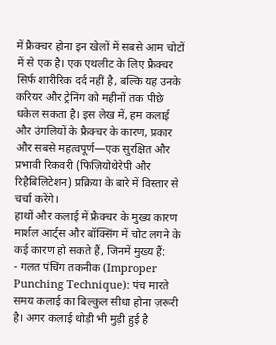में फ्रैक्चर होना इन खेलों में सबसे आम चोटों में से एक है। एक एथलीट के लिए फ्रैक्चर सिर्फ शारीरिक दर्द नहीं है, बल्कि यह उनके करियर और ट्रेनिंग को महीनों तक पीछे धकेल सकता है। इस लेख में, हम कलाई और उंगलियों के फ्रैक्चर के कारण, प्रकार और सबसे महत्वपूर्ण—एक सुरक्षित और प्रभावी रिकवरी (फिज़ियोथेरेपी और रिहैबिलिटेशन) प्रक्रिया के बारे में विस्तार से चर्चा करेंगे।
हाथों और कलाई में फ्रैक्चर के मुख्य कारण
मार्शल आर्ट्स और बॉक्सिंग में चोट लगने के कई कारण हो सकते हैं, जिनमें मुख्य हैं:
- गलत पंचिंग तकनीक (Improper Punching Technique): पंच मारते समय कलाई का बिल्कुल सीधा होना ज़रूरी है। अगर कलाई थोड़ी भी मुड़ी हुई है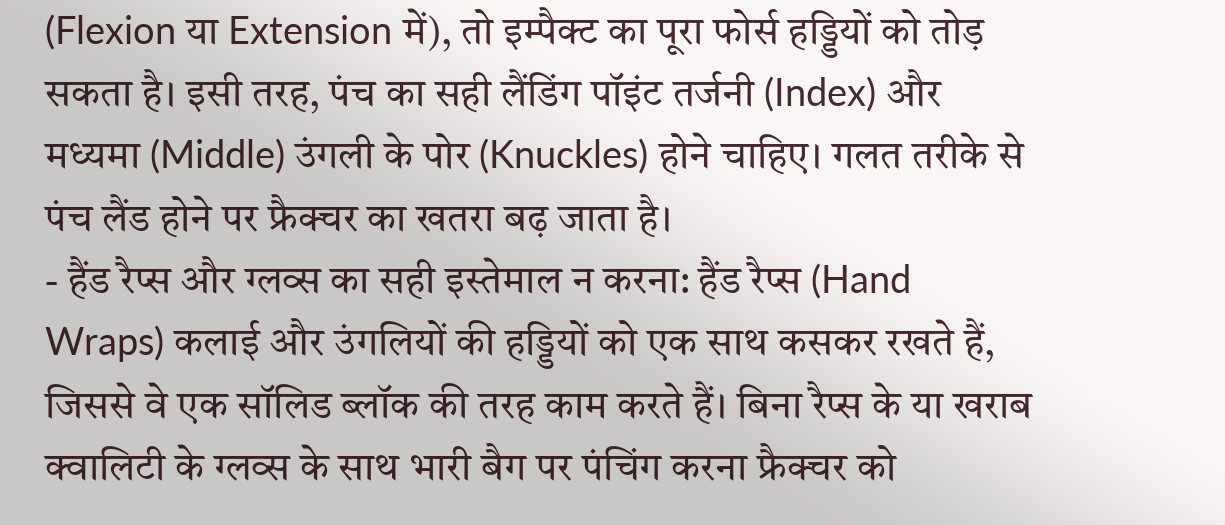(Flexion या Extension में), तो इम्पैक्ट का पूरा फोर्स हड्डियों को तोड़ सकता है। इसी तरह, पंच का सही लैंडिंग पॉइंट तर्जनी (Index) और मध्यमा (Middle) उंगली के पोर (Knuckles) होने चाहिए। गलत तरीके से पंच लैंड होने पर फ्रैक्चर का खतरा बढ़ जाता है।
- हैंड रैप्स और ग्लव्स का सही इस्तेमाल न करना: हैंड रैप्स (Hand Wraps) कलाई और उंगलियों की हड्डियों को एक साथ कसकर रखते हैं, जिससे वे एक सॉलिड ब्लॉक की तरह काम करते हैं। बिना रैप्स के या खराब क्वालिटी के ग्लव्स के साथ भारी बैग पर पंचिंग करना फ्रैक्चर को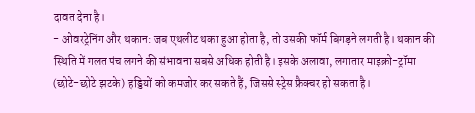दावत देना है।
- ओवरट्रेनिंग और थकान: जब एथलीट थका हुआ होता है, तो उसकी फॉर्म बिगड़ने लगती है। थकान की स्थिति में गलत पंच लगने की संभावना सबसे अधिक होती है। इसके अलावा, लगातार माइक्रो-ट्रॉमा (छोटे-छोटे झटके) हड्डियों को कमजोर कर सकते हैं, जिससे स्ट्रेस फ्रैक्चर हो सकता है।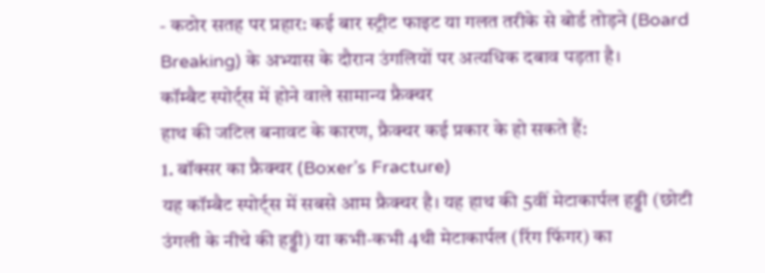- कठोर सतह पर प्रहार: कई बार स्ट्रीट फाइट या गलत तरीके से बोर्ड तोड़ने (Board Breaking) के अभ्यास के दौरान उंगलियों पर अत्यधिक दबाव पड़ता है।
कॉम्बैट स्पोर्ट्स में होने वाले सामान्य फ्रैक्चर
हाथ की जटिल बनावट के कारण, फ्रैक्चर कई प्रकार के हो सकते हैं:
1. बॉक्सर का फ्रैक्चर (Boxer’s Fracture)
यह कॉम्बैट स्पोर्ट्स में सबसे आम फ्रैक्चर है। यह हाथ की 5वीं मेटाकार्पल हड्डी (छोटी उंगली के नीचे की हड्डी) या कभी-कभी 4थी मेटाकार्पल (रिंग फिंगर) का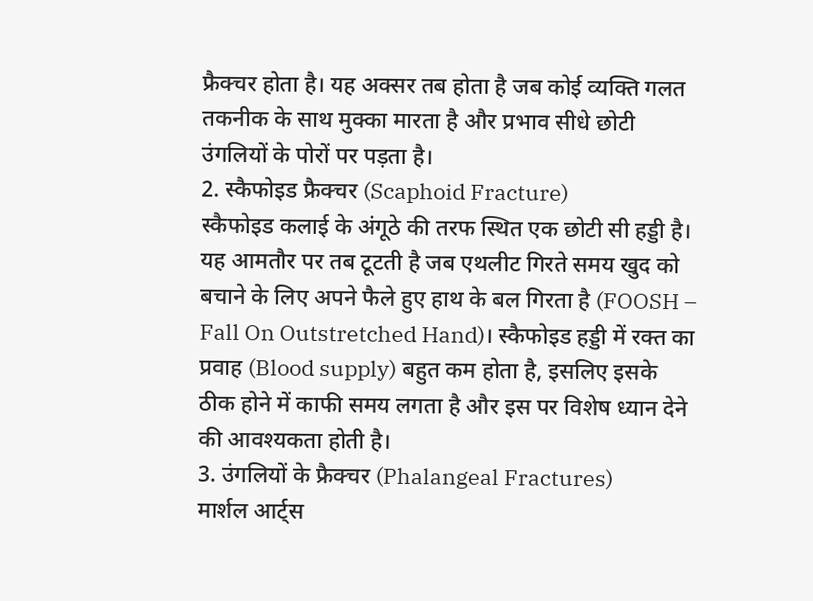फ्रैक्चर होता है। यह अक्सर तब होता है जब कोई व्यक्ति गलत तकनीक के साथ मुक्का मारता है और प्रभाव सीधे छोटी उंगलियों के पोरों पर पड़ता है।
2. स्कैफोइड फ्रैक्चर (Scaphoid Fracture)
स्कैफोइड कलाई के अंगूठे की तरफ स्थित एक छोटी सी हड्डी है। यह आमतौर पर तब टूटती है जब एथलीट गिरते समय खुद को बचाने के लिए अपने फैले हुए हाथ के बल गिरता है (FOOSH – Fall On Outstretched Hand)। स्कैफोइड हड्डी में रक्त का प्रवाह (Blood supply) बहुत कम होता है, इसलिए इसके ठीक होने में काफी समय लगता है और इस पर विशेष ध्यान देने की आवश्यकता होती है।
3. उंगलियों के फ्रैक्चर (Phalangeal Fractures)
मार्शल आर्ट्स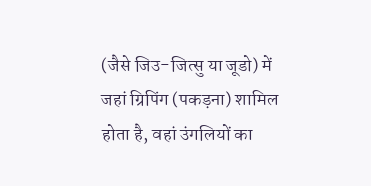(जैसे जिउ-जित्सु या जूडो) में जहां ग्रिपिंग (पकड़ना) शामिल होता है, वहां उंगलियों का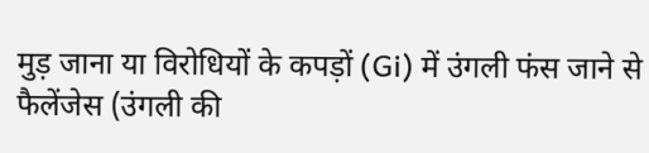मुड़ जाना या विरोधियों के कपड़ों (Gi) में उंगली फंस जाने से फैलेंजेस (उंगली की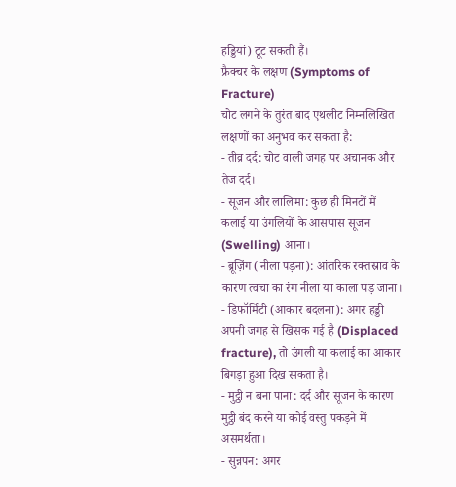हड्डियां) टूट सकती हैं।
फ्रैक्चर के लक्षण (Symptoms of Fracture)
चोट लगने के तुरंत बाद एथलीट निम्नलिखित लक्षणों का अनुभव कर सकता है:
- तीव्र दर्द: चोट वाली जगह पर अचानक और तेज दर्द।
- सूजन और लालिमा: कुछ ही मिनटों में कलाई या उंगलियों के आसपास सूजन (Swelling) आना।
- ब्रूज़िंग (नीला पड़ना): आंतरिक रक्तस्राव के कारण त्वचा का रंग नीला या काला पड़ जाना।
- डिफॉर्मिटी (आकार बदलना): अगर हड्डी अपनी जगह से खिसक गई है (Displaced fracture), तो उंगली या कलाई का आकार बिगड़ा हुआ दिख सकता है।
- मुट्ठी न बना पाना: दर्द और सूजन के कारण मुट्ठी बंद करने या कोई वस्तु पकड़ने में असमर्थता।
- सुन्नपन: अगर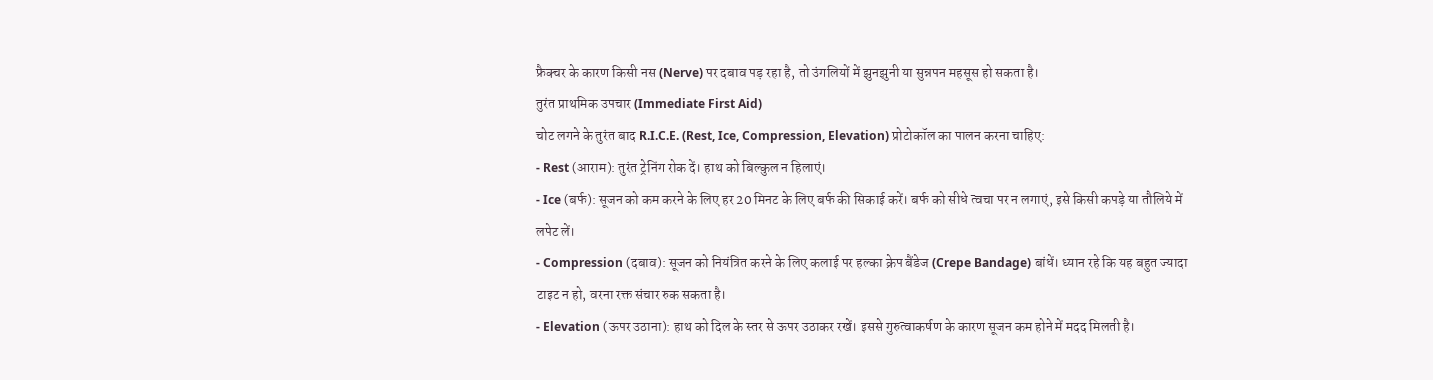फ्रैक्चर के कारण किसी नस (Nerve) पर दबाव पड़ रहा है, तो उंगलियों में झुनझुनी या सुन्नपन महसूस हो सकता है।
तुरंत प्राथमिक उपचार (Immediate First Aid)
चोट लगने के तुरंत बाद R.I.C.E. (Rest, Ice, Compression, Elevation) प्रोटोकॉल का पालन करना चाहिए:
- Rest (आराम): तुरंत ट्रेनिंग रोक दें। हाथ को बिल्कुल न हिलाएं।
- Ice (बर्फ): सूजन को कम करने के लिए हर 20 मिनट के लिए बर्फ की सिकाई करें। बर्फ को सीधे त्वचा पर न लगाएं, इसे किसी कपड़े या तौलिये में लपेट लें।
- Compression (दबाव): सूजन को नियंत्रित करने के लिए कलाई पर हल्का क्रेप बैंडेज (Crepe Bandage) बांधें। ध्यान रहे कि यह बहुत ज्यादा टाइट न हो, वरना रक्त संचार रुक सकता है।
- Elevation (ऊपर उठाना): हाथ को दिल के स्तर से ऊपर उठाकर रखें। इससे गुरुत्वाकर्षण के कारण सूजन कम होने में मदद मिलती है।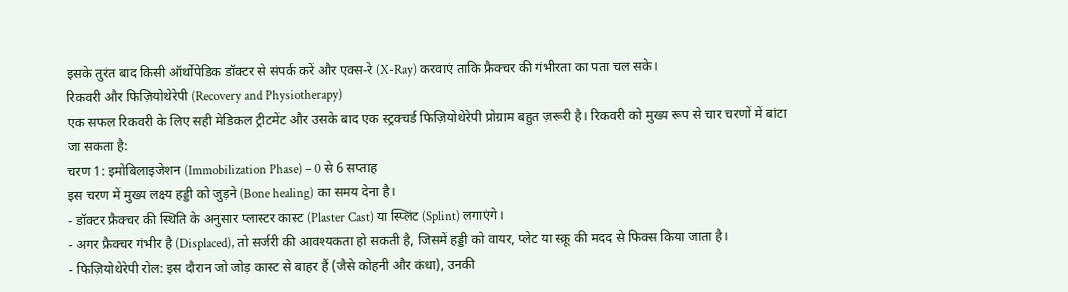इसके तुरंत बाद किसी ऑर्थोपेडिक डॉक्टर से संपर्क करें और एक्स-रे (X-Ray) करवाएं ताकि फ्रैक्चर की गंभीरता का पता चल सके।
रिकवरी और फिज़ियोथेरेपी (Recovery and Physiotherapy)
एक सफल रिकवरी के लिए सही मेडिकल ट्रीटमेंट और उसके बाद एक स्ट्रक्चर्ड फिज़ियोथेरेपी प्रोग्राम बहुत ज़रूरी है। रिकवरी को मुख्य रूप से चार चरणों में बांटा जा सकता है:
चरण 1: इमोबिलाइजेशन (Immobilization Phase) – 0 से 6 सप्ताह
इस चरण में मुख्य लक्ष्य हड्डी को जुड़ने (Bone healing) का समय देना है।
- डॉक्टर फ्रैक्चर की स्थिति के अनुसार प्लास्टर कास्ट (Plaster Cast) या स्प्लिंट (Splint) लगाएंगे।
- अगर फ्रैक्चर गंभीर है (Displaced), तो सर्जरी की आवश्यकता हो सकती है, जिसमें हड्डी को वायर, प्लेट या स्क्रू की मदद से फिक्स किया जाता है।
- फिज़ियोथेरेपी रोल: इस दौरान जो जोड़ कास्ट से बाहर हैं (जैसे कोहनी और कंधा), उनकी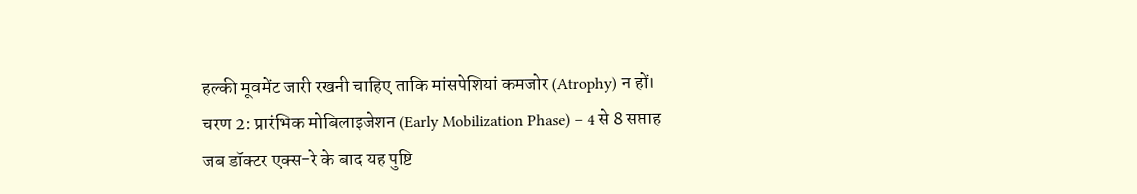हल्की मूवमेंट जारी रखनी चाहिए ताकि मांसपेशियां कमजोर (Atrophy) न हों।
चरण 2: प्रारंभिक मोबिलाइजेशन (Early Mobilization Phase) – 4 से 8 सप्ताह
जब डॉक्टर एक्स-रे के बाद यह पुष्टि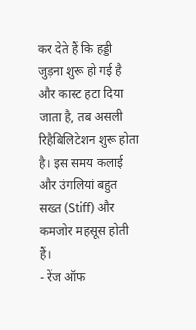कर देते हैं कि हड्डी जुड़ना शुरू हो गई है और कास्ट हटा दिया जाता है, तब असली रिहैबिलिटेशन शुरू होता है। इस समय कलाई और उंगलियां बहुत सख्त (Stiff) और कमजोर महसूस होती हैं।
- रेंज ऑफ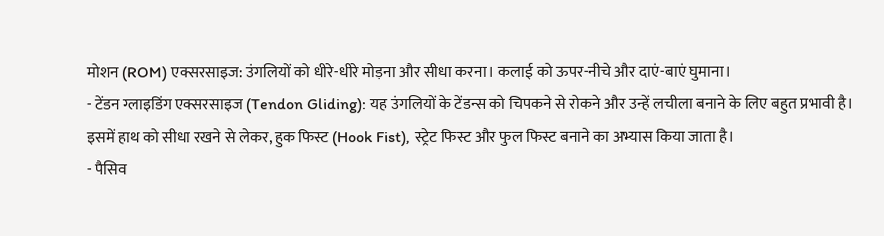मोशन (ROM) एक्सरसाइज: उंगलियों को धीरे-धीरे मोड़ना और सीधा करना। कलाई को ऊपर-नीचे और दाएं-बाएं घुमाना।
- टेंडन ग्लाइडिंग एक्सरसाइज (Tendon Gliding): यह उंगलियों के टेंडन्स को चिपकने से रोकने और उन्हें लचीला बनाने के लिए बहुत प्रभावी है। इसमें हाथ को सीधा रखने से लेकर, हुक फिस्ट (Hook Fist), स्ट्रेट फिस्ट और फुल फिस्ट बनाने का अभ्यास किया जाता है।
- पैसिव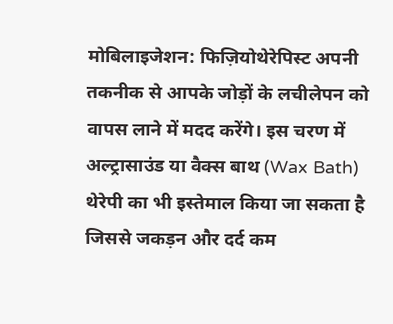मोबिलाइजेशन: फिज़ियोथेरेपिस्ट अपनी तकनीक से आपके जोड़ों के लचीलेपन को वापस लाने में मदद करेंगे। इस चरण में अल्ट्रासाउंड या वैक्स बाथ (Wax Bath) थेरेपी का भी इस्तेमाल किया जा सकता है जिससे जकड़न और दर्द कम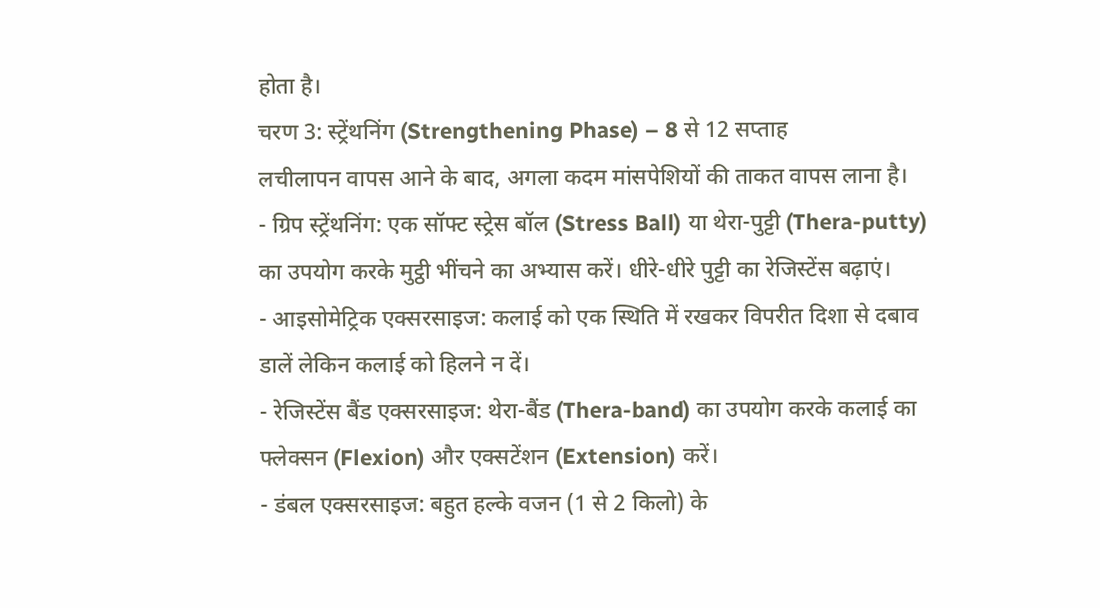होता है।
चरण 3: स्ट्रेंथनिंग (Strengthening Phase) – 8 से 12 सप्ताह
लचीलापन वापस आने के बाद, अगला कदम मांसपेशियों की ताकत वापस लाना है।
- ग्रिप स्ट्रेंथनिंग: एक सॉफ्ट स्ट्रेस बॉल (Stress Ball) या थेरा-पुट्टी (Thera-putty) का उपयोग करके मुट्ठी भींचने का अभ्यास करें। धीरे-धीरे पुट्टी का रेजिस्टेंस बढ़ाएं।
- आइसोमेट्रिक एक्सरसाइज: कलाई को एक स्थिति में रखकर विपरीत दिशा से दबाव डालें लेकिन कलाई को हिलने न दें।
- रेजिस्टेंस बैंड एक्सरसाइज: थेरा-बैंड (Thera-band) का उपयोग करके कलाई का फ्लेक्सन (Flexion) और एक्सटेंशन (Extension) करें।
- डंबल एक्सरसाइज: बहुत हल्के वजन (1 से 2 किलो) के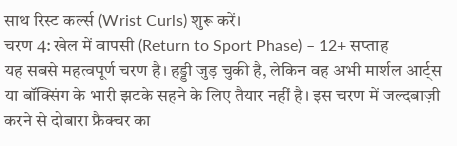साथ रिस्ट कर्ल्स (Wrist Curls) शुरू करें।
चरण 4: खेल में वापसी (Return to Sport Phase) – 12+ सप्ताह
यह सबसे महत्वपूर्ण चरण है। हड्डी जुड़ चुकी है, लेकिन वह अभी मार्शल आर्ट्स या बॉक्सिंग के भारी झटके सहने के लिए तैयार नहीं है। इस चरण में जल्दबाज़ी करने से दोबारा फ्रैक्चर का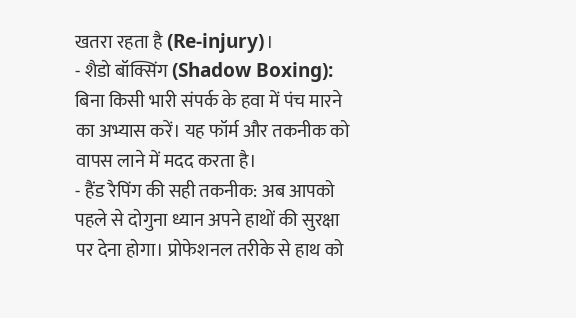खतरा रहता है (Re-injury)।
- शैडो बॉक्सिंग (Shadow Boxing): बिना किसी भारी संपर्क के हवा में पंच मारने का अभ्यास करें। यह फॉर्म और तकनीक को वापस लाने में मदद करता है।
- हैंड रैपिंग की सही तकनीक: अब आपको पहले से दोगुना ध्यान अपने हाथों की सुरक्षा पर देना होगा। प्रोफेशनल तरीके से हाथ को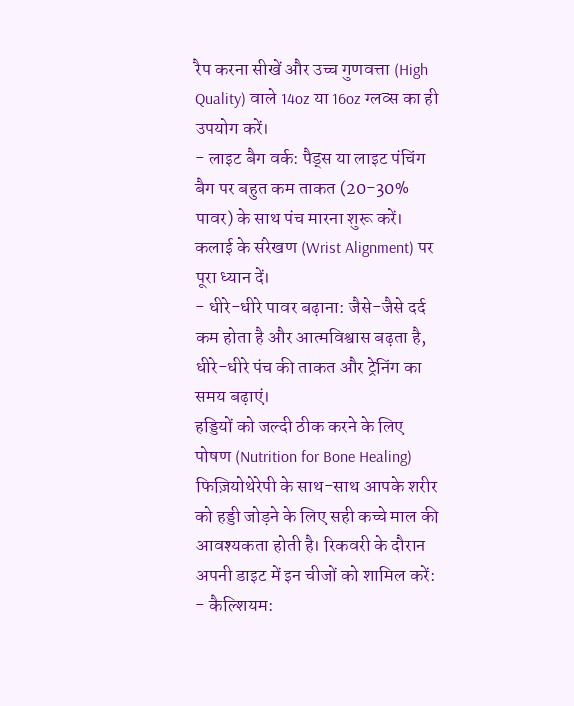रैप करना सीखें और उच्च गुणवत्ता (High Quality) वाले 14oz या 16oz ग्लव्स का ही उपयोग करें।
- लाइट बैग वर्क: पैड्स या लाइट पंचिंग बैग पर बहुत कम ताकत (20-30% पावर) के साथ पंच मारना शुरू करें। कलाई के संरेखण (Wrist Alignment) पर पूरा ध्यान दें।
- धीरे-धीरे पावर बढ़ाना: जैसे-जैसे दर्द कम होता है और आत्मविश्वास बढ़ता है, धीरे-धीरे पंच की ताकत और ट्रेनिंग का समय बढ़ाएं।
हड्डियों को जल्दी ठीक करने के लिए पोषण (Nutrition for Bone Healing)
फिज़ियोथेरेपी के साथ-साथ आपके शरीर को हड्डी जोड़ने के लिए सही कच्चे माल की आवश्यकता होती है। रिकवरी के दौरान अपनी डाइट में इन चीजों को शामिल करें:
- कैल्शियम: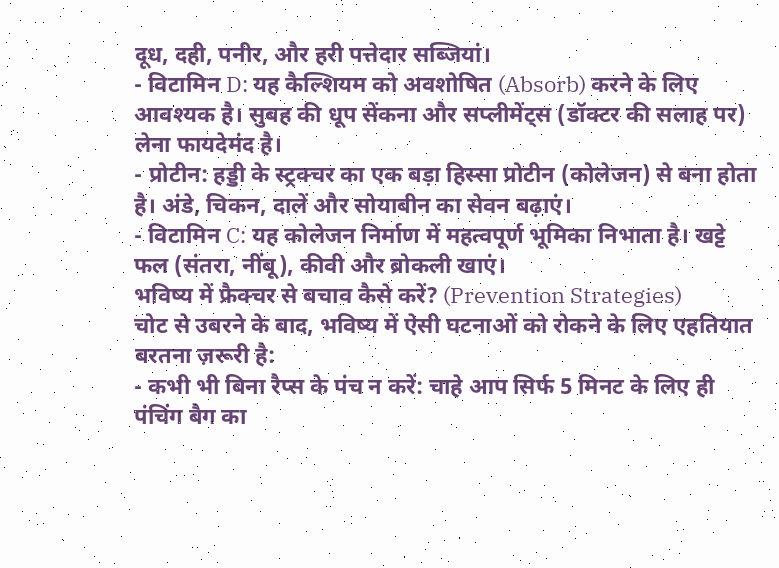दूध, दही, पनीर, और हरी पत्तेदार सब्जियां।
- विटामिन D: यह कैल्शियम को अवशोषित (Absorb) करने के लिए आवश्यक है। सुबह की धूप सेंकना और सप्लीमेंट्स (डॉक्टर की सलाह पर) लेना फायदेमंद है।
- प्रोटीन: हड्डी के स्ट्रक्चर का एक बड़ा हिस्सा प्रोटीन (कोलेजन) से बना होता है। अंडे, चिकन, दालें और सोयाबीन का सेवन बढ़ाएं।
- विटामिन C: यह कोलेजन निर्माण में महत्वपूर्ण भूमिका निभाता है। खट्टे फल (संतरा, नींबू), कीवी और ब्रोकली खाएं।
भविष्य में फ्रैक्चर से बचाव कैसे करें? (Prevention Strategies)
चोट से उबरने के बाद, भविष्य में ऐसी घटनाओं को रोकने के लिए एहतियात बरतना ज़रूरी है:
- कभी भी बिना रैप्स के पंच न करें: चाहे आप सिर्फ 5 मिनट के लिए ही पंचिंग बैग का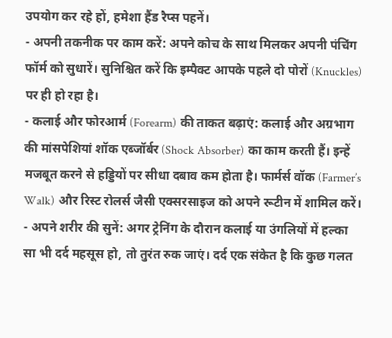उपयोग कर रहे हों, हमेशा हैंड रैप्स पहनें।
- अपनी तकनीक पर काम करें: अपने कोच के साथ मिलकर अपनी पंचिंग फॉर्म को सुधारें। सुनिश्चित करें कि इम्पैक्ट आपके पहले दो पोरों (Knuckles) पर ही हो रहा है।
- कलाई और फोरआर्म (Forearm) की ताकत बढ़ाएं: कलाई और अग्रभाग की मांसपेशियां शॉक एब्जॉर्बर (Shock Absorber) का काम करती हैं। इन्हें मजबूत करने से हड्डियों पर सीधा दबाव कम होता है। फार्मर्स वॉक (Farmer’s Walk) और रिस्ट रोलर्स जैसी एक्सरसाइज को अपने रूटीन में शामिल करें।
- अपने शरीर की सुनें: अगर ट्रेनिंग के दौरान कलाई या उंगलियों में हल्का सा भी दर्द महसूस हो, तो तुरंत रुक जाएं। दर्द एक संकेत है कि कुछ गलत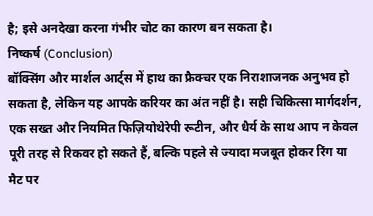है; इसे अनदेखा करना गंभीर चोट का कारण बन सकता है।
निष्कर्ष (Conclusion)
बॉक्सिंग और मार्शल आर्ट्स में हाथ का फ्रैक्चर एक निराशाजनक अनुभव हो सकता है, लेकिन यह आपके करियर का अंत नहीं है। सही चिकित्सा मार्गदर्शन, एक सख्त और नियमित फिज़ियोथेरेपी रूटीन, और धैर्य के साथ आप न केवल पूरी तरह से रिकवर हो सकते हैं, बल्कि पहले से ज्यादा मजबूत होकर रिंग या मैट पर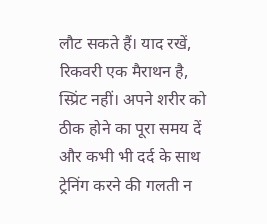लौट सकते हैं। याद रखें, रिकवरी एक मैराथन है, स्प्रिंट नहीं। अपने शरीर को ठीक होने का पूरा समय दें और कभी भी दर्द के साथ ट्रेनिंग करने की गलती न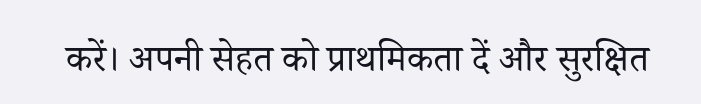करें। अपनी सेहत को प्राथमिकता दें और सुरक्षित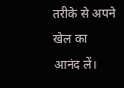तरीके से अपने खेल का आनंद लें।